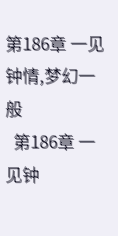第186章 一见钟情,梦幻一般
  第186章 一见钟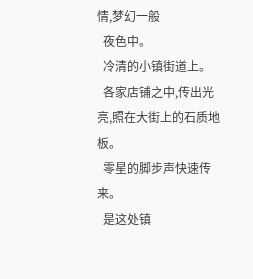情,梦幻一般
  夜色中。
  冷清的小镇街道上。
  各家店铺之中,传出光亮,照在大街上的石质地板。
  零星的脚步声快速传来。
  是这处镇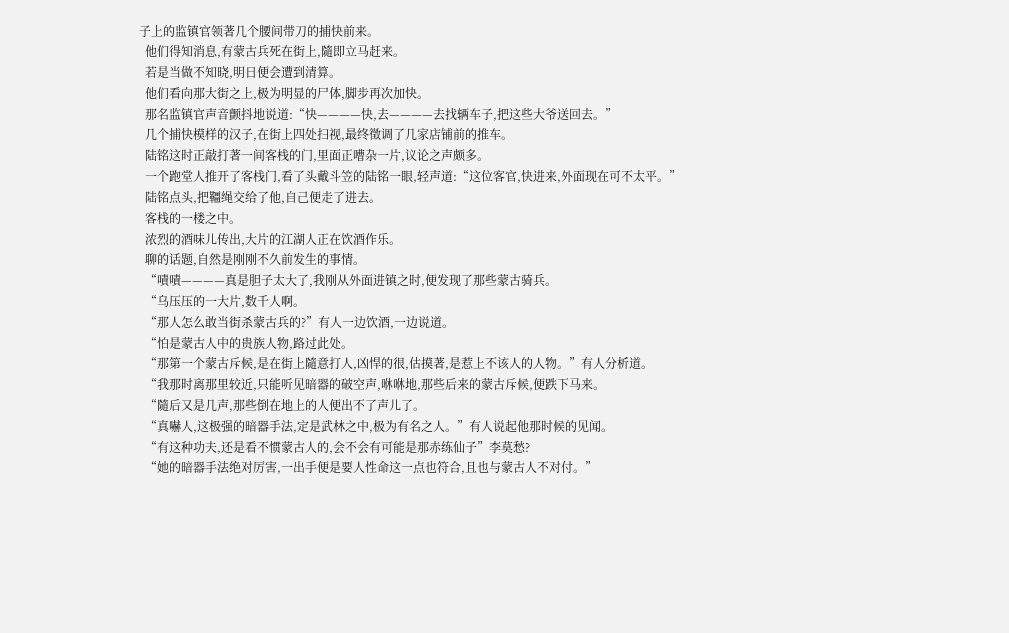子上的监镇官领著几个腰间带刀的捕快前来。
  他们得知消息,有蒙古兵死在街上,隨即立马赶来。
  若是当做不知晓,明日便会遭到清算。
  他们看向那大街之上,极为明显的尸体,脚步再次加快。
  那名监镇官声音颤抖地说道:“快————快,去————去找辆车子,把这些大爷送回去。”
  几个捕快模样的汉子,在街上四处扫视,最终徵调了几家店铺前的推车。
  陆铭这时正敲打著一间客栈的门,里面正嘈杂一片,议论之声颇多。
  一个跑堂人推开了客栈门,看了头戴斗笠的陆铭一眼,轻声道:“这位客官,快进来,外面现在可不太平。”
  陆铭点头,把韁绳交给了他,自己便走了进去。
  客栈的一楼之中。
  浓烈的酒味儿传出,大片的江湖人正在饮酒作乐。
  聊的话题,自然是刚刚不久前发生的事情。
  “嘖嘖————真是胆子太大了,我刚从外面进镇之时,便发现了那些蒙古骑兵。
  “乌压压的一大片,数千人啊。
  “那人怎么敢当街杀蒙古兵的?”有人一边饮酒,一边说道。
  “怕是蒙古人中的贵族人物,路过此处。
  “那第一个蒙古斥候,是在街上隨意打人,凶悍的很,估摸著,是惹上不该人的人物。”有人分析道。
  “我那时离那里较近,只能听见暗器的破空声,咻咻地,那些后来的蒙古斥候,便跌下马来。
  “隨后又是几声,那些倒在地上的人便出不了声儿了。
  “真嚇人,这极强的暗器手法,定是武林之中,极为有名之人。”有人说起他那时候的见闻。
  “有这种功夫,还是看不惯蒙古人的,会不会有可能是那赤练仙子”李莫愁?
  “她的暗器手法绝对厉害,一出手便是要人性命这一点也符合,且也与蒙古人不对付。”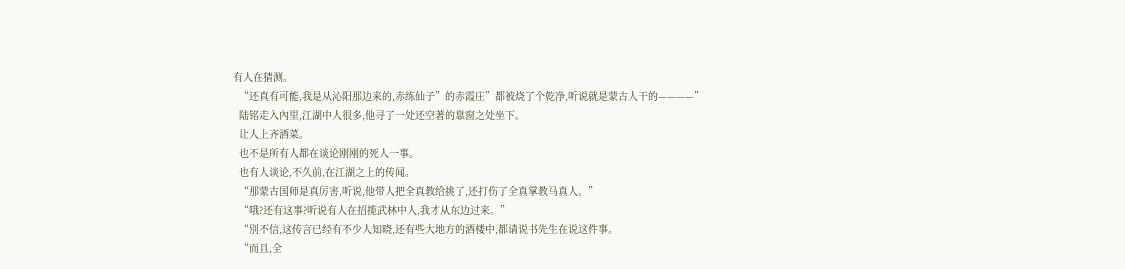有人在猜测。
  “还真有可能,我是从沁阳那边来的,赤练仙子”的赤霞庄”都被烧了个乾净,听说就是蒙古人干的————”
  陆铭走入內里,江湖中人很多,他寻了一处还空著的靠窗之处坐下。
  让人上齐酒菜。
  也不是所有人都在谈论刚刚的死人一事。
  也有人谈论,不久前,在江湖之上的传闻。
  “那蒙古国师是真厉害,听说,他带人把全真教给挑了,还打伤了全真掌教马真人。”
  “哦?还有这事?听说有人在招揽武林中人,我才从东边过来。”
  “別不信,这传言已经有不少人知晓,还有些大地方的酒楼中,都请说书先生在说这件事。
  “而且,全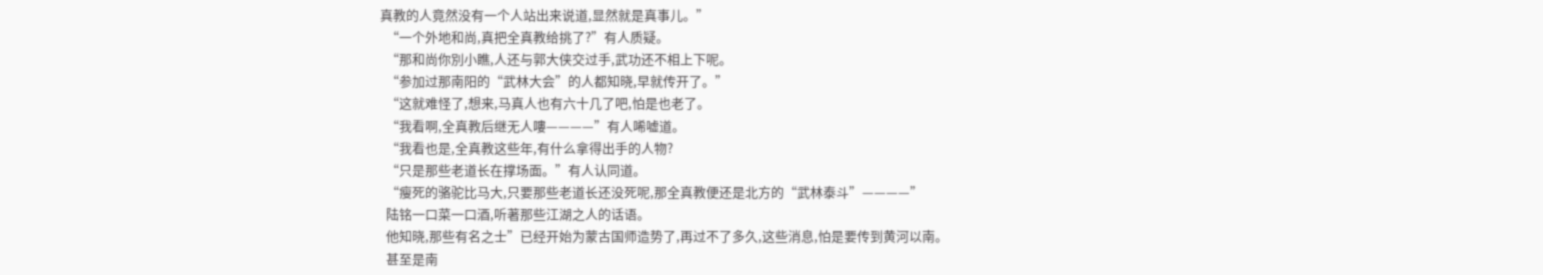真教的人竟然没有一个人站出来说道,显然就是真事儿。”
  “一个外地和尚,真把全真教给挑了?”有人质疑。
  “那和尚你別小瞧,人还与郭大侠交过手,武功还不相上下呢。
  “参加过那南阳的“武林大会”的人都知晓,早就传开了。”
  “这就难怪了,想来,马真人也有六十几了吧,怕是也老了。
  “我看啊,全真教后继无人嘍————”有人唏嘘道。
  “我看也是,全真教这些年,有什么拿得出手的人物?
  “只是那些老道长在撑场面。”有人认同道。
  “瘦死的骆驼比马大,只要那些老道长还没死呢,那全真教便还是北方的“武林泰斗”————”
  陆铭一口菜一口酒,听著那些江湖之人的话语。
  他知晓,那些有名之士”已经开始为蒙古国师造势了,再过不了多久,这些消息,怕是要传到黄河以南。
  甚至是南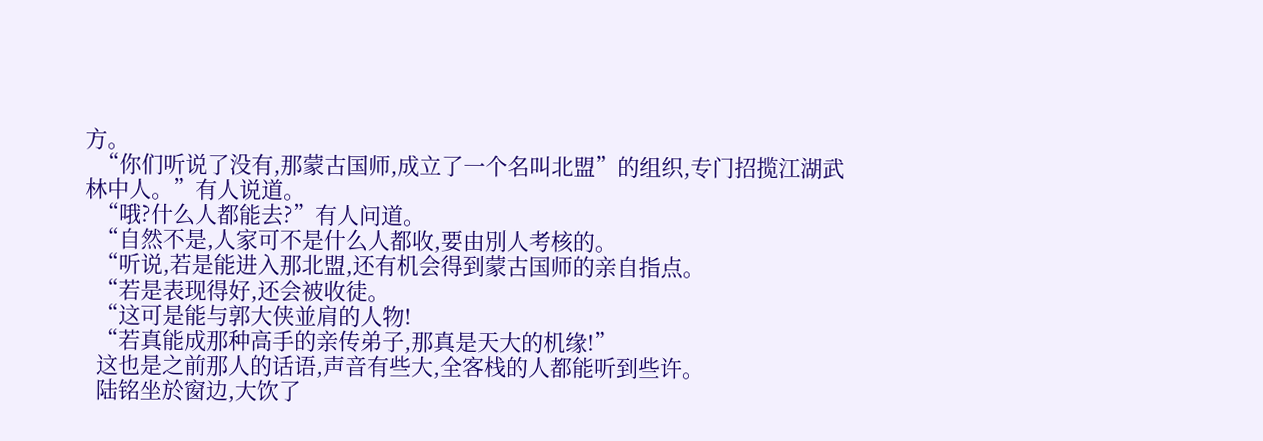方。
  “你们听说了没有,那蒙古国师,成立了一个名叫北盟”的组织,专门招揽江湖武林中人。”有人说道。
  “哦?什么人都能去?”有人问道。
  “自然不是,人家可不是什么人都收,要由別人考核的。
  “听说,若是能进入那北盟,还有机会得到蒙古国师的亲自指点。
  “若是表现得好,还会被收徒。
  “这可是能与郭大侠並肩的人物!
  “若真能成那种高手的亲传弟子,那真是天大的机缘!”
  这也是之前那人的话语,声音有些大,全客栈的人都能听到些许。
  陆铭坐於窗边,大饮了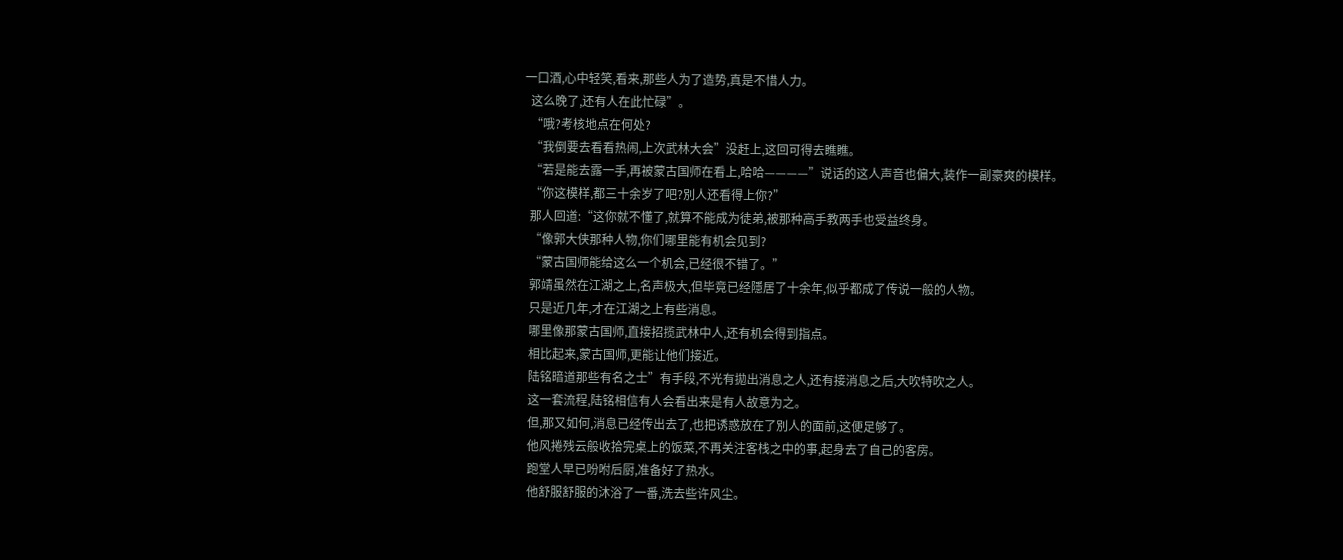一口酒,心中轻笑,看来,那些人为了造势,真是不惜人力。
  这么晚了,还有人在此忙碌”。
  “哦?考核地点在何处?
  “我倒要去看看热闹,上次武林大会”没赶上,这回可得去瞧瞧。
  “若是能去露一手,再被蒙古国师在看上,哈哈————”说话的这人声音也偏大,装作一副豪爽的模样。
  “你这模样,都三十余岁了吧?別人还看得上你?”
  那人回道:“这你就不懂了,就算不能成为徒弟,被那种高手教两手也受益终身。
  “像郭大侠那种人物,你们哪里能有机会见到?
  “蒙古国师能给这么一个机会,已经很不错了。”
  郭靖虽然在江湖之上,名声极大,但毕竟已经隱居了十余年,似乎都成了传说一般的人物。
  只是近几年,才在江湖之上有些消息。
  哪里像那蒙古国师,直接招揽武林中人,还有机会得到指点。
  相比起来,蒙古国师,更能让他们接近。
  陆铭暗道那些有名之士”有手段,不光有拋出消息之人,还有接消息之后,大吹特吹之人。
  这一套流程,陆铭相信有人会看出来是有人故意为之。
  但,那又如何,消息已经传出去了,也把诱惑放在了別人的面前,这便足够了。
  他风捲残云般收拾完桌上的饭菜,不再关注客栈之中的事,起身去了自己的客房。
  跑堂人早已吩咐后厨,准备好了热水。
  他舒服舒服的沐浴了一番,洗去些许风尘。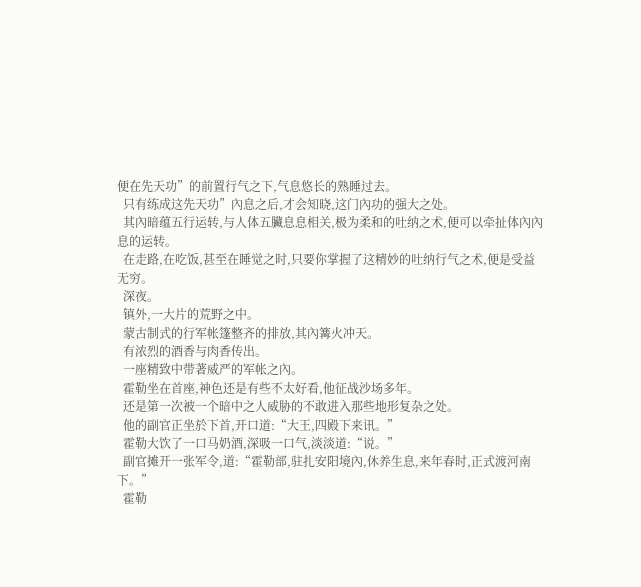便在先天功”的前置行气之下,气息悠长的熟睡过去。
  只有练成这先天功”內息之后,才会知晓,这门內功的强大之处。
  其內暗蕴五行运转,与人体五臟息息相关,极为柔和的吐纳之术,便可以牵扯体內內息的运转。
  在走路,在吃饭,甚至在睡觉之时,只要你掌握了这精妙的吐纳行气之术,便是受益无穷。
  深夜。
  镇外,一大片的荒野之中。
  蒙古制式的行军帐篷整齐的排放,其內篝火冲天。
  有浓烈的酒香与肉香传出。
  一座精致中带著威严的军帐之內。
  霍勒坐在首座,神色还是有些不太好看,他征战沙场多年。
  还是第一次被一个暗中之人威胁的不敢进入那些地形复杂之处。
  他的副官正坐於下首,开口道:“大王,四殿下来讯。”
  霍勒大饮了一口马奶酒,深吸一口气,淡淡道:“说。”
  副官摊开一张军令,道:“霍勒部,驻扎安阳境內,休养生息,来年春时,正式渡河南下。”
  霍勒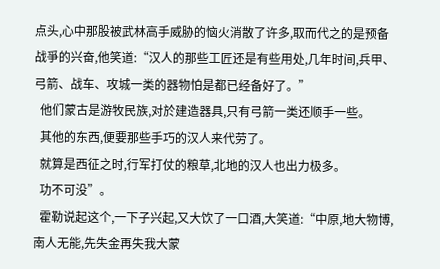点头,心中那股被武林高手威胁的恼火消散了许多,取而代之的是预备战爭的兴奋,他笑道:“汉人的那些工匠还是有些用处,几年时间,兵甲、弓箭、战车、攻城一类的器物怕是都已经备好了。”
  他们蒙古是游牧民族,对於建造器具,只有弓箭一类还顺手一些。
  其他的东西,便要那些手巧的汉人来代劳了。
  就算是西征之时,行军打仗的粮草,北地的汉人也出力极多。
  功不可没”。
  霍勒说起这个,一下子兴起,又大饮了一口酒,大笑道:“中原,地大物博,南人无能,先失金再失我大蒙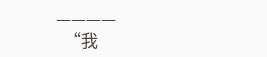————
  “我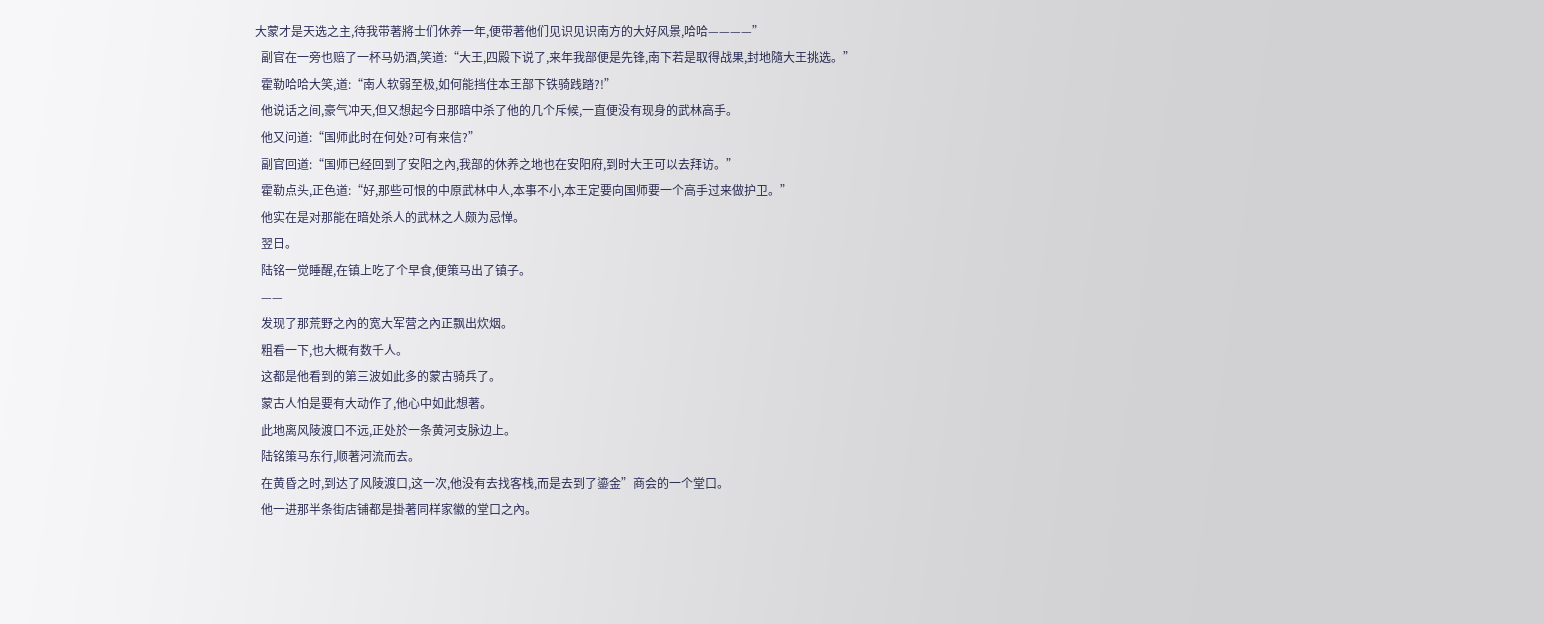大蒙才是天选之主,待我带著將士们休养一年,便带著他们见识见识南方的大好风景,哈哈————”
  副官在一旁也赔了一杯马奶酒,笑道:“大王,四殿下说了,来年我部便是先锋,南下若是取得战果,封地隨大王挑选。”
  霍勒哈哈大笑,道:“南人软弱至极,如何能挡住本王部下铁骑践踏?!”
  他说话之间,豪气冲天,但又想起今日那暗中杀了他的几个斥候,一直便没有现身的武林高手。
  他又问道:“国师此时在何处?可有来信?”
  副官回道:“国师已经回到了安阳之內,我部的休养之地也在安阳府,到时大王可以去拜访。”
  霍勒点头,正色道:“好,那些可恨的中原武林中人,本事不小,本王定要向国师要一个高手过来做护卫。”
  他实在是对那能在暗处杀人的武林之人颇为忌惮。
  翌日。
  陆铭一觉睡醒,在镇上吃了个早食,便策马出了镇子。
  ——
  发现了那荒野之內的宽大军营之內正飘出炊烟。
  粗看一下,也大概有数千人。
  这都是他看到的第三波如此多的蒙古骑兵了。
  蒙古人怕是要有大动作了,他心中如此想著。
  此地离风陵渡口不远,正处於一条黄河支脉边上。
  陆铭策马东行,顺著河流而去。
  在黄昏之时,到达了风陵渡口,这一次,他没有去找客栈,而是去到了鎏金”商会的一个堂口。
  他一进那半条街店铺都是掛著同样家徽的堂口之內。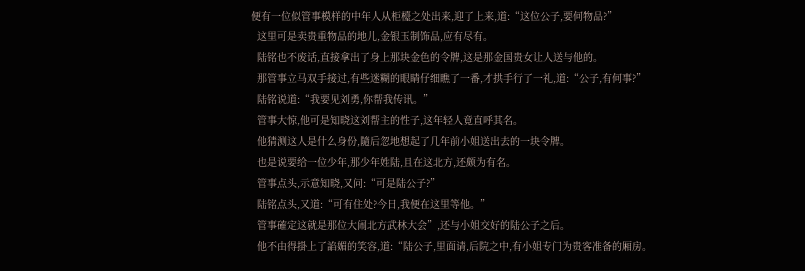便有一位似管事模样的中年人从柜檯之处出来,迎了上来,道:“这位公子,要何物品?”
  这里可是卖贵重物品的地儿,金银玉制饰品,应有尽有。
  陆铭也不废话,直接拿出了身上那块金色的令牌,这是那金国贵女让人送与他的。
  那管事立马双手接过,有些迷糊的眼睛仔细瞧了一番,才拱手行了一礼,道:“公子,有何事?”
  陆铭说道:“我要见刘勇,你帮我传讯。”
  管事大惊,他可是知晓这刘帮主的性子,这年轻人竟直呼其名。
  他猜测这人是什么身份,隨后忽地想起了几年前小姐送出去的一块令牌。
  也是说要给一位少年,那少年姓陆,且在这北方,还颇为有名。
  管事点头,示意知晓,又问:“可是陆公子?”
  陆铭点头,又道:“可有住处?今日,我便在这里等他。”
  管事確定这就是那位大闹北方武林大会”,还与小姐交好的陆公子之后。
  他不由得掛上了諂媚的笑容,道:“陆公子,里面请,后院之中,有小姐专门为贵客准备的厢房。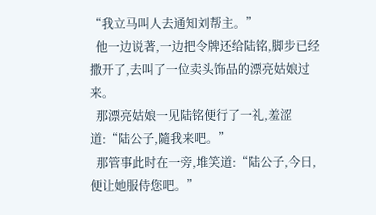“我立马叫人去通知刘帮主。”
  他一边说著,一边把令牌还给陆铭,脚步已经撒开了,去叫了一位卖头饰品的漂亮姑娘过来。
  那漂亮姑娘一见陆铭便行了一礼,羞涩道:“陆公子,隨我来吧。”
  那管事此时在一旁,堆笑道:“陆公子,今日,便让她服侍您吧。”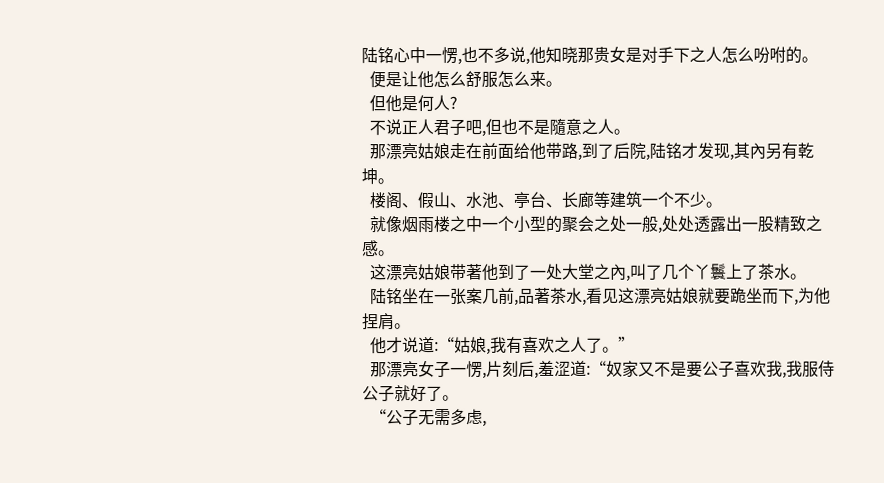陆铭心中一愣,也不多说,他知晓那贵女是对手下之人怎么吩咐的。
  便是让他怎么舒服怎么来。
  但他是何人?
  不说正人君子吧,但也不是隨意之人。
  那漂亮姑娘走在前面给他带路,到了后院,陆铭才发现,其內另有乾坤。
  楼阁、假山、水池、亭台、长廊等建筑一个不少。
  就像烟雨楼之中一个小型的聚会之处一般,处处透露出一股精致之感。
  这漂亮姑娘带著他到了一处大堂之內,叫了几个丫鬟上了茶水。
  陆铭坐在一张案几前,品著茶水,看见这漂亮姑娘就要跪坐而下,为他捏肩。
  他才说道:“姑娘,我有喜欢之人了。”
  那漂亮女子一愣,片刻后,羞涩道:“奴家又不是要公子喜欢我,我服侍公子就好了。
  “公子无需多虑,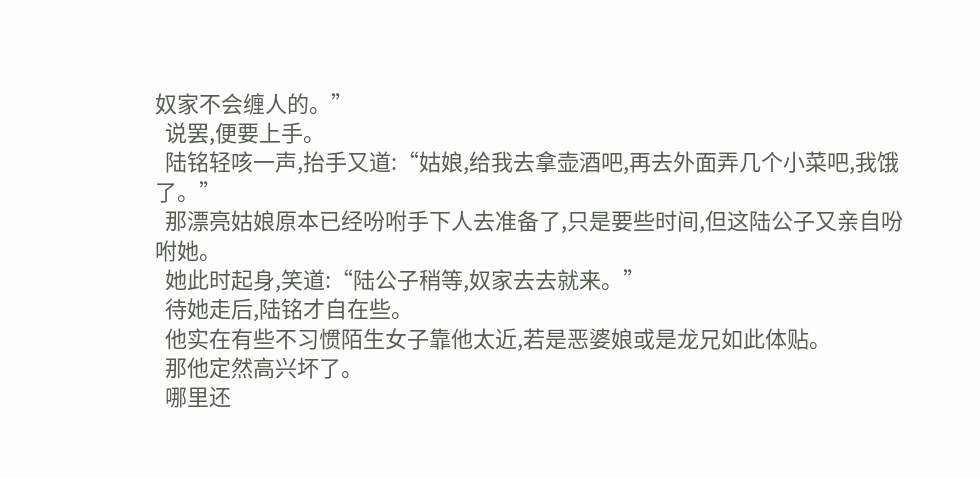奴家不会缠人的。”
  说罢,便要上手。
  陆铭轻咳一声,抬手又道:“姑娘,给我去拿壶酒吧,再去外面弄几个小菜吧,我饿了。”
  那漂亮姑娘原本已经吩咐手下人去准备了,只是要些时间,但这陆公子又亲自吩咐她。
  她此时起身,笑道:“陆公子稍等,奴家去去就来。”
  待她走后,陆铭才自在些。
  他实在有些不习惯陌生女子靠他太近,若是恶婆娘或是龙兄如此体贴。
  那他定然高兴坏了。
  哪里还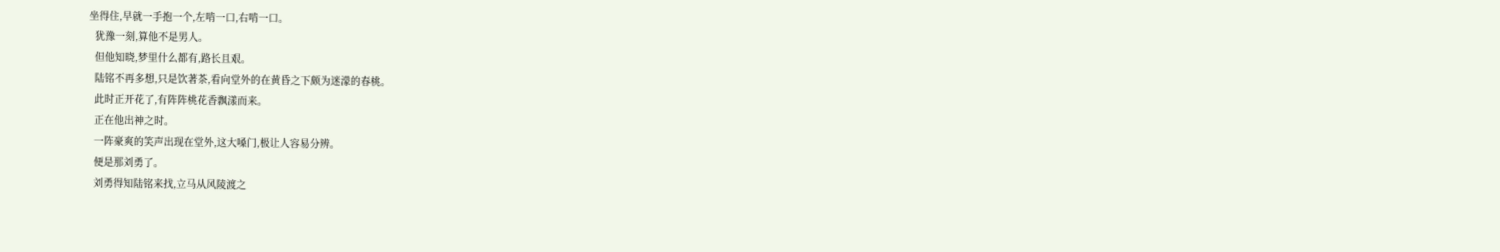坐得住,早就一手抱一个,左啃一口,右啃一口。
  犹豫一刻,算他不是男人。
  但他知晓,梦里什么都有,路长且艰。
  陆铭不再多想,只是饮著茶,看向堂外的在黄昏之下颇为迷濛的春桃。
  此时正开花了,有阵阵桃花香飘漾而来。
  正在他出神之时。
  一阵豪爽的笑声出现在堂外,这大嗓门,极让人容易分辨。
  便是那刘勇了。
  刘勇得知陆铭来找,立马从风陵渡之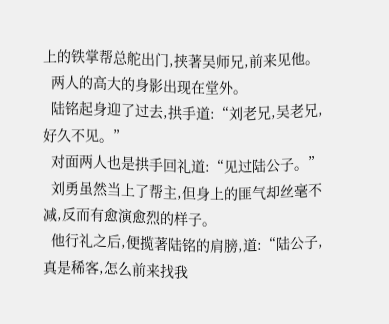上的铁掌帮总舵出门,挟著吴师兄,前来见他。
  两人的高大的身影出现在堂外。
  陆铭起身迎了过去,拱手道:“刘老兄,吴老兄,好久不见。”
  对面两人也是拱手回礼道:“见过陆公子。”
  刘勇虽然当上了帮主,但身上的匪气却丝毫不减,反而有愈演愈烈的样子。
  他行礼之后,便揽著陆铭的肩膀,道:“陆公子,真是稀客,怎么前来找我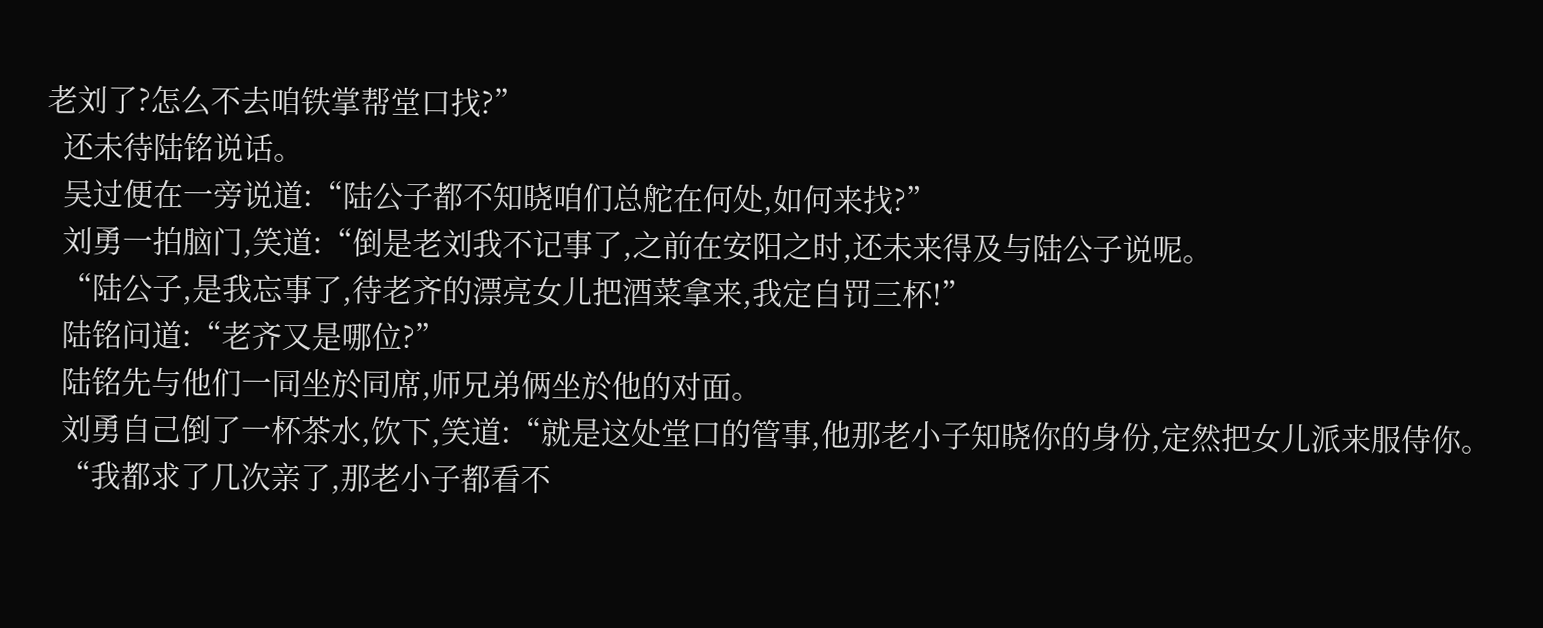老刘了?怎么不去咱铁掌帮堂口找?”
  还未待陆铭说话。
  吴过便在一旁说道:“陆公子都不知晓咱们总舵在何处,如何来找?”
  刘勇一拍脑门,笑道:“倒是老刘我不记事了,之前在安阳之时,还未来得及与陆公子说呢。
  “陆公子,是我忘事了,待老齐的漂亮女儿把酒菜拿来,我定自罚三杯!”
  陆铭问道:“老齐又是哪位?”
  陆铭先与他们一同坐於同席,师兄弟俩坐於他的对面。
  刘勇自己倒了一杯茶水,饮下,笑道:“就是这处堂口的管事,他那老小子知晓你的身份,定然把女儿派来服侍你。
  “我都求了几次亲了,那老小子都看不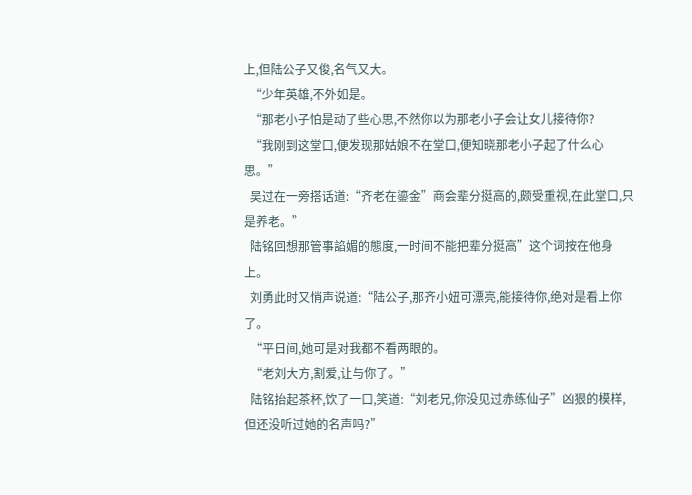上,但陆公子又俊,名气又大。
  “少年英雄,不外如是。
  “那老小子怕是动了些心思,不然你以为那老小子会让女儿接待你?
  “我刚到这堂口,便发现那姑娘不在堂口,便知晓那老小子起了什么心思。”
  吴过在一旁搭话道:“齐老在鎏金”商会辈分挺高的,颇受重视,在此堂口,只是养老。”
  陆铭回想那管事諂媚的態度,一时间不能把辈分挺高”这个词按在他身上。
  刘勇此时又悄声说道:“陆公子,那齐小妞可漂亮,能接待你,绝对是看上你了。
  “平日间,她可是对我都不看两眼的。
  “老刘大方,割爱,让与你了。”
  陆铭抬起茶杯,饮了一口,笑道:“刘老兄,你没见过赤练仙子”凶狠的模样,但还没听过她的名声吗?”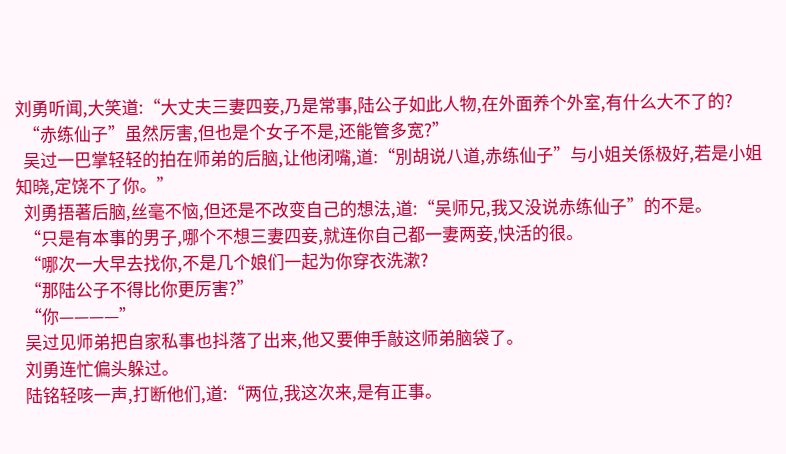刘勇听闻,大笑道:“大丈夫三妻四妾,乃是常事,陆公子如此人物,在外面养个外室,有什么大不了的?
  “赤练仙子”虽然厉害,但也是个女子不是,还能管多宽?”
  吴过一巴掌轻轻的拍在师弟的后脑,让他闭嘴,道:“別胡说八道,赤练仙子”与小姐关係极好,若是小姐知晓,定饶不了你。”
  刘勇捂著后脑,丝毫不恼,但还是不改变自己的想法,道:“吴师兄,我又没说赤练仙子”的不是。
  “只是有本事的男子,哪个不想三妻四妾,就连你自己都一妻两妾,快活的很。
  “哪次一大早去找你,不是几个娘们一起为你穿衣洗漱?
  “那陆公子不得比你更厉害?”
  “你————”
  吴过见师弟把自家私事也抖落了出来,他又要伸手敲这师弟脑袋了。
  刘勇连忙偏头躲过。
  陆铭轻咳一声,打断他们,道:“两位,我这次来,是有正事。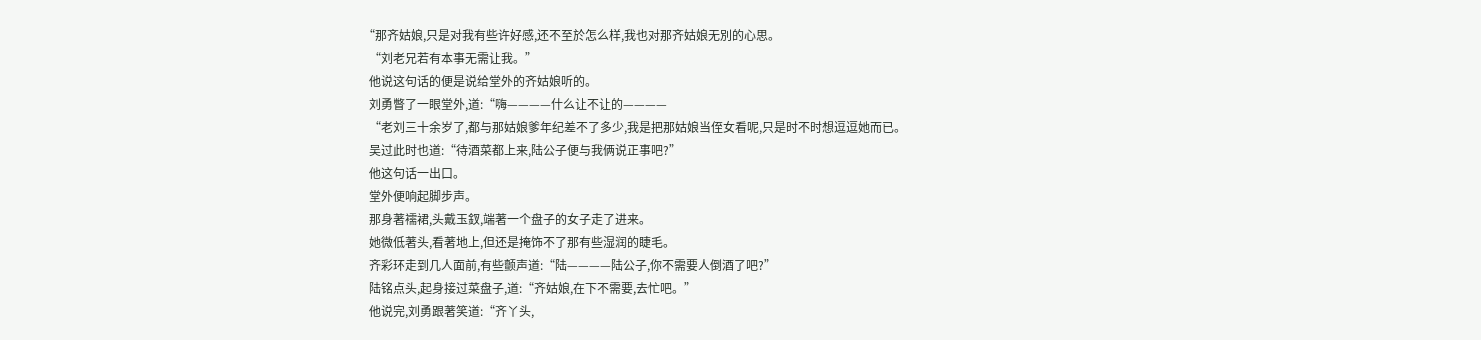“那齐姑娘,只是对我有些许好感,还不至於怎么样,我也对那齐姑娘无別的心思。
  “刘老兄若有本事无需让我。”
  他说这句话的便是说给堂外的齐姑娘听的。
  刘勇瞥了一眼堂外,道:“嗨————什么让不让的————
  “老刘三十余岁了,都与那姑娘爹年纪差不了多少,我是把那姑娘当侄女看呢,只是时不时想逗逗她而已。
  吴过此时也道:“待酒菜都上来,陆公子便与我俩说正事吧?”
  他这句话一出口。
  堂外便响起脚步声。
  那身著襦裙,头戴玉釵,端著一个盘子的女子走了进来。
  她微低著头,看著地上,但还是掩饰不了那有些湿润的睫毛。
  齐彩环走到几人面前,有些颤声道:“陆————陆公子,你不需要人倒酒了吧?”
  陆铭点头,起身接过菜盘子,道:“齐姑娘,在下不需要,去忙吧。”
  他说完,刘勇跟著笑道:“齐丫头,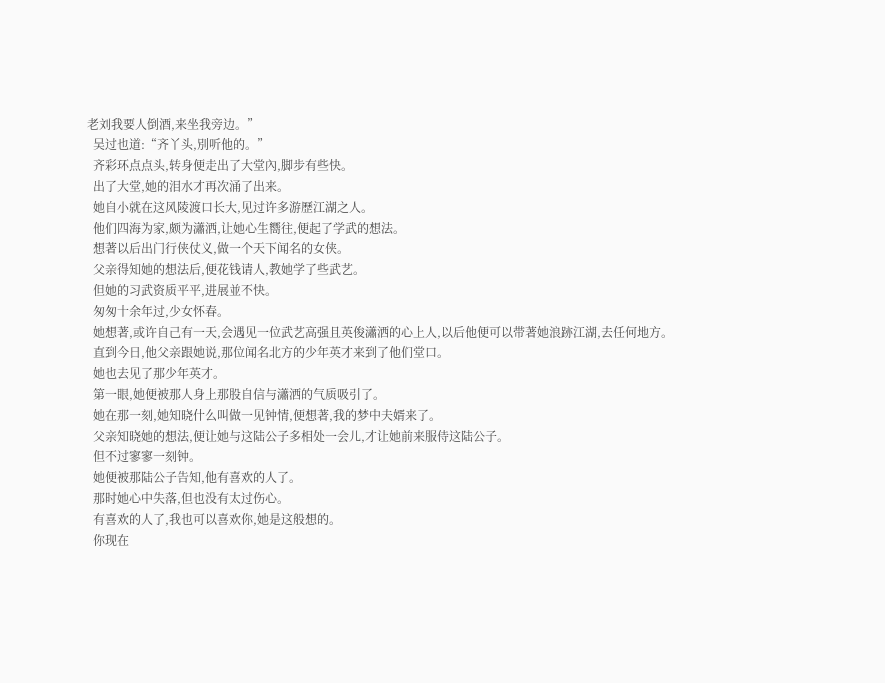老刘我要人倒酒,来坐我旁边。”
  吴过也道:“齐丫头,別听他的。”
  齐彩环点点头,转身便走出了大堂內,脚步有些快。
  出了大堂,她的泪水才再次涌了出来。
  她自小就在这风陵渡口长大,见过许多游歷江湖之人。
  他们四海为家,颇为瀟洒,让她心生嚮往,便起了学武的想法。
  想著以后出门行侠仗义,做一个天下闻名的女侠。
  父亲得知她的想法后,便花钱请人,教她学了些武艺。
  但她的习武资质平平,进展並不快。
  匆匆十余年过,少女怀春。
  她想著,或许自己有一天,会遇见一位武艺高强且英俊瀟洒的心上人,以后他便可以带著她浪跡江湖,去任何地方。
  直到今日,他父亲跟她说,那位闻名北方的少年英才来到了他们堂口。
  她也去见了那少年英才。
  第一眼,她便被那人身上那股自信与瀟洒的气质吸引了。
  她在那一刻,她知晓什么叫做一见钟情,便想著,我的梦中夫婿来了。
  父亲知晓她的想法,便让她与这陆公子多相处一会儿,才让她前来服侍这陆公子。
  但不过寥寥一刻钟。
  她便被那陆公子告知,他有喜欢的人了。
  那时她心中失落,但也没有太过伤心。
  有喜欢的人了,我也可以喜欢你,她是这般想的。
  你现在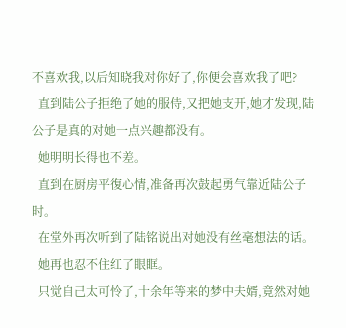不喜欢我,以后知晓我对你好了,你便会喜欢我了吧?
  直到陆公子拒绝了她的服侍,又把她支开,她才发现,陆公子是真的对她一点兴趣都没有。
  她明明长得也不差。
  直到在厨房平復心情,准备再次鼓起勇气靠近陆公子时。
  在堂外再次听到了陆铭说出对她没有丝毫想法的话。
  她再也忍不住红了眼眶。
  只觉自己太可怜了,十余年等来的梦中夫婿,竟然对她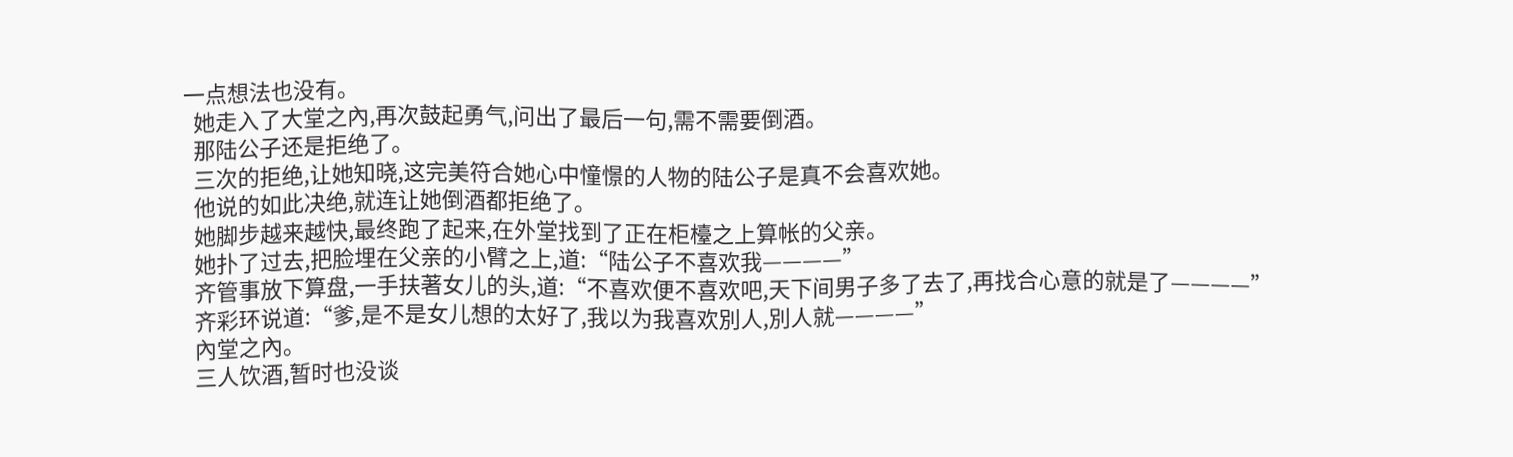一点想法也没有。
  她走入了大堂之內,再次鼓起勇气,问出了最后一句,需不需要倒酒。
  那陆公子还是拒绝了。
  三次的拒绝,让她知晓,这完美符合她心中憧憬的人物的陆公子是真不会喜欢她。
  他说的如此决绝,就连让她倒酒都拒绝了。
  她脚步越来越快,最终跑了起来,在外堂找到了正在柜檯之上算帐的父亲。
  她扑了过去,把脸埋在父亲的小臂之上,道:“陆公子不喜欢我————”
  齐管事放下算盘,一手扶著女儿的头,道:“不喜欢便不喜欢吧,天下间男子多了去了,再找合心意的就是了————”
  齐彩环说道:“爹,是不是女儿想的太好了,我以为我喜欢別人,別人就————”
  內堂之內。
  三人饮酒,暂时也没谈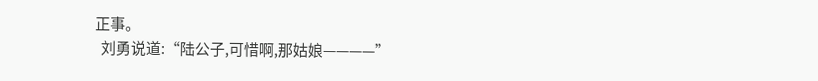正事。
  刘勇说道:“陆公子,可惜啊,那姑娘————”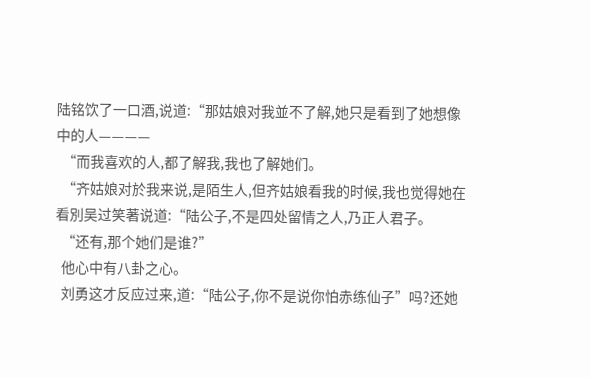陆铭饮了一口酒,说道:“那姑娘对我並不了解,她只是看到了她想像中的人————
  “而我喜欢的人,都了解我,我也了解她们。
  “齐姑娘对於我来说,是陌生人,但齐姑娘看我的时候,我也觉得她在看別吴过笑著说道:“陆公子,不是四处留情之人,乃正人君子。
  “还有,那个她们是谁?”
  他心中有八卦之心。
  刘勇这才反应过来,道:“陆公子,你不是说你怕赤练仙子”吗?还她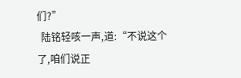们?”
  陆铭轻咳一声,道:“不说这个了,咱们说正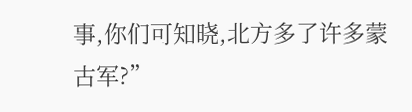事,你们可知晓,北方多了许多蒙古军?”